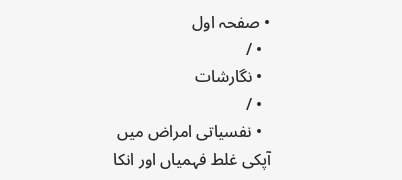• صفحہ اول
  • /
  • نگارشات
  • /
  • نفسیاتی امراض میں آپکی غلط فہمیاں اور انکا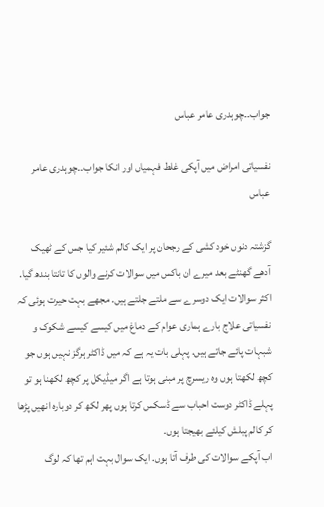جواب۔۔چوہدری عامر عباس

نفسیاتی امراض میں آپکی غلط فہمیاں اور انکا جواب۔۔چوہدری عامر عباس

گزشتہ دنوں خود کشی کے رجحان پر ایک کالم شئیر کیا جس کے ٹھیک آدھے گھنٹے بعد میرے ان باکس میں سوالات کرنے والوں کا تانتا بندھ گیا. اکثر سوالات ایک دوسرے سے ملتے جلتے ہیں. مجھے بہت حیرت ہوئی کہ نفسیاتی علاج بارے ہماری عوام کے دماغ میں کیسے کیسے شکوک و شبہات پائے جاتے ہیں. پہلی بات یہ ہے کہ میں ڈاکٹر ہرگز نہیں ہوں جو کچھ لکھتا ہوں وہ ریسرچ پر مبنی ہوتا ہے اگر میڈیکل پر کچھ لکھنا ہو تو پہلے ڈاکٹر دوست احباب سے ڈسکس کرتا ہوں پھر لکھ کر دوبارہ انھیں پڑھا کر کالم پبلش کیلئے بھیجتا ہوں.
اب آپکے سوالات کی طرف آتا ہوں. ایک سوال بہت اہم تھا کہ لوگ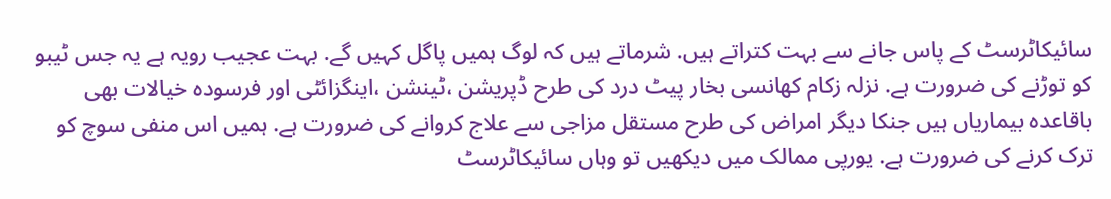سائیکاٹرسٹ کے پاس جانے سے بہت کتراتے ہیں. شرماتے ہیں کہ لوگ ہمیں پاگل کہیں گے. بہت عجیب رویہ ہے یہ جس ٹیبو کو توڑنے کی ضرورت ہے. نزلہ زکام کھانسی بخار پیٹ درد کی طرح ڈپریشن ،ٹینشن ،اینگزائٹی اور فرسودہ خیالات بھی باقاعدہ بیماریاں ہیں جنکا دیگر امراض کی طرح مستقل مزاجی سے علاج کروانے کی ضرورت ہے. ہمیں اس منفی سوچ کو ترک کرنے کی ضرورت ہے. یورپی ممالک میں دیکھیں تو وہاں سائیکاٹرسٹ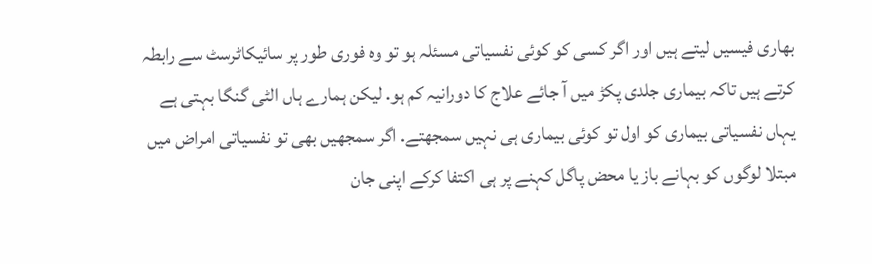بھاری فیسیں لیتے ہیں اور اگر کسی کو کوئی نفسیاتی مسئلہ ہو تو وہ فوری طور پر سائیکاٹرسٹ سے رابطہ کرتے ہیں تاکہ بیماری جلدی پکڑ میں آ جائے علاج کا دورانیہ کم ہو. لیکن ہمارے ہاں الٹی گنگا بہتی ہے یہاں نفسیاتی بیماری کو اول تو کوئی بیماری ہی نہیں سمجھتے. اگر سمجھیں بھی تو نفسیاتی امراض میں مبتلا لوگوں کو بہانے باز یا محض پاگل کہنے پر ہی اکتفا کرکے اپنی جان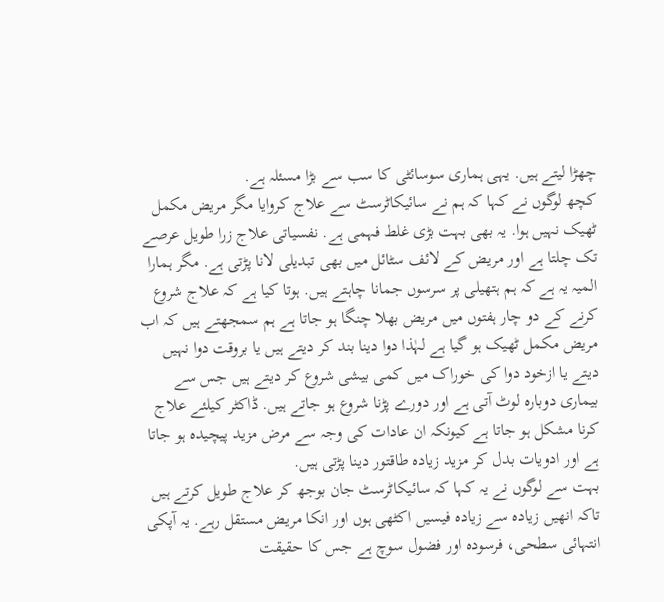چھڑا لیتے ہیں. یہی ہماری سوسائٹی کا سب سے بڑا مسئلہ ہے.
کچھ لوگوں نے کہا کہ ہم نے سائیکاٹرسٹ سے علاج کروایا مگر مریض مکمل ٹھیک نہیں ہوا. یہ بھی بہت بڑی غلط فہمی ہے. نفسیاتی علاج زرا طویل عرصے تک چلتا ہے اور مریض کے لائف سٹائل میں بھی تبدیلی لانا پڑتی ہے. مگر ہمارا المیہ یہ ہے کہ ہم ہتھیلی پر سرسوں جمانا چاہتے ہیں. ہوتا کیا ہے کہ علاج شروع کرنے کے دو چار ہفتوں میں مریض بھلا چنگا ہو جاتا ہے ہم سمجھتے ہیں کہ اب مریض مکمل ٹھیک ہو گیا ہے لہٰذا دوا دینا بند کر دیتے ہیں یا بروقت دوا نہیں دیتے یا ازخود دوا کی خوراک میں کمی بیشی شروع کر دیتے ہیں جس سے بیماری دوبارہ لوٹ آتی ہے اور دورے پڑنا شروع ہو جاتے ہیں. ڈاکٹر کیلئے علاج کرنا مشکل ہو جاتا ہے کیونکہ ان عادات کی وجہ سے مرض مزید پیچیدہ ہو جاتا ہے اور ادویات بدل کر مزید زیادہ طاقتور دینا پڑتی ہیں.
بہت سے لوگوں نے یہ کہا کہ سائیکاٹرسٹ جان بوجھ کر علاج طویل کرتے ہیں تاکہ انھیں زیادہ سے زیادہ فیسیں اکٹھی ہوں اور انکا مریض مستقل رہے. یہ آپکی انتہائی سطحی، فرسودہ اور فضول سوچ ہے جس کا حقیقت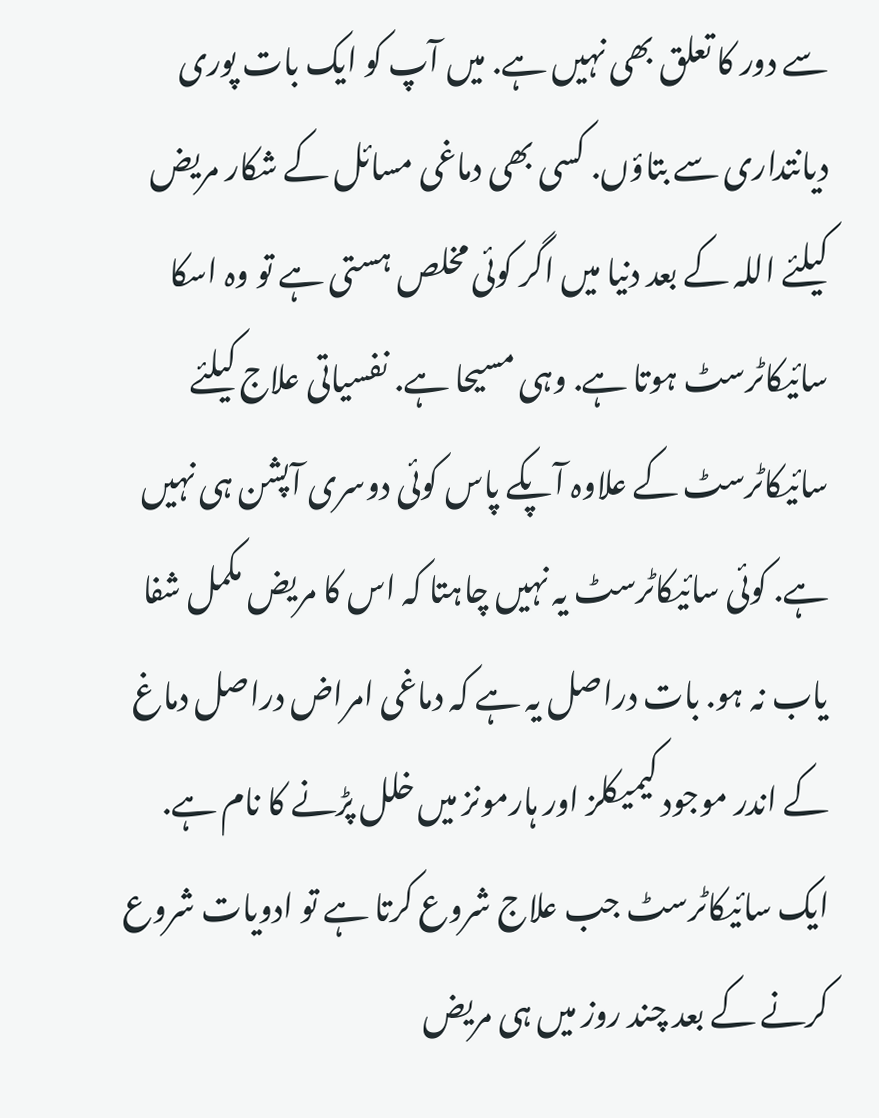سے دور کا تعلق بھی نہیں ہے. میں آپ کو ایک بات پوری دیانتداری سے بتاؤں. کسی بھی دماغی مسائل کے شکار مریض کیلئے اللہ کے بعد دنیا میں اگر کوئی مخلص ہستی ہے تو وہ اسکا سائیکاٹرسٹ ہوتا ہے. وہی مسیحا ہے. نفسیاتی علاج کیلئے سائیکاٹرسٹ کے علاوہ آپکے پاس کوئی دوسری آپشن ہی نہیں ہے. کوئی سائیکاٹرسٹ یہ نہیں چاہتا کہ اس کا مریض مکمل شفا یاب نہ ہو. بات دراصل یہ ہے کہ دماغی امراض دراصل دماغ کے اندر موجود کیمیکلز اور ہارمونز میں خلل پڑنے کا نام ہے. ایک سائیکاٹرسٹ جب علاج شروع کرتا ہے تو ادویات شروع کرنے کے بعد چند روز میں ہی مریض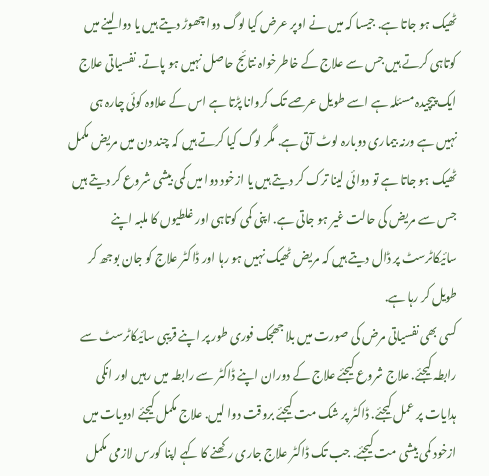ٹھیک ہو جاتا ہے. جیسا کہ میں نے اوپر عرض کیا لوگ دوا چھوڑ دیتے ہیں یا دوا لینے میں کوتاہی کرتے ہیں جس سے علاج کے خاطرخواہ نتائج حاصل نہیں ہو پاتے. نفسیاتی علاج ایک پیچیدہ مسئلہ ہے اسے طویل عرصے تک کروانا پڑتا ہے اس کے علاوہ کوئی چارہ ہی نہیں ہے ورنہ بیماری دوبارہ لوٹ آتی ہے. مگر لوگ کیا کرتے ہیں کہ چند دن میں مریض مکمل ٹھیک ہو جاتا ہے تو دوائی لینا ترک کر دیتے ہیں یا ازخود دوا میں کمی بیشی شروع کر دیتے ہیں جس سے مریض کی حالت غیر ہو جاتی ہے. اپنی کمی کوتاہی اور غلطیوں کا ملبہ اپنے سائیکاٹرسٹ پر ڈال دیتے ہیں کہ مریض ٹھیک نہیں ہو رہا اور ڈاکٹر علاج کو جان بوجھ کر طویل کر رہا ہے.
کسی بھی نفسیاتی مرض کی صورت میں بلا جھجک فوری طور پر اپنے قریبی سائیکاٹرسٹ سے رابطہ کیجئے. علاج شروع کیجئے علاج کے دوران اپنے ڈاکٹر سے رابطہ میں رہیں اور انکی ہدایات پر عمل کیجئے. ڈاکٹر پر شک مت کیجئے بروقت دوا لیں. علاج مکمل کیجئے ادویات میں ازخود کمی بیشی مت کیجئے. جب تک ڈاکٹر علاج جاری رکھنے کا کہے اپنا کورس لازمی مکمل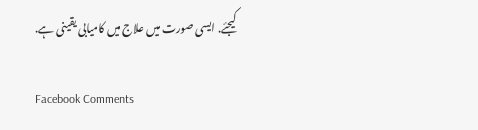کیجئے. ایسی صورت میں علاج میں کامیابی یقینی ہے.

Facebook Comments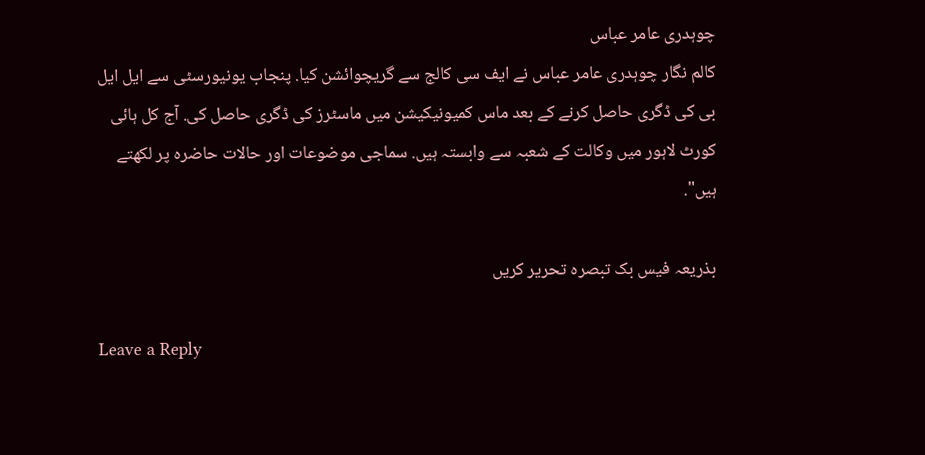چوہدری عامر عباس
کالم نگار چوہدری عامر عباس نے ایف سی کالج سے گریچوائشن کیا. پنجاب یونیورسٹی سے ایل ایل بی کی ڈگری حاصل کرنے کے بعد ماس کمیونیکیشن میں ماسٹرز کی ڈگری حاصل کی. آج کل ہائی کورٹ لاہور میں وکالت کے شعبہ سے وابستہ ہیں. سماجی موضوعات اور حالات حاضرہ پر لکھتے ہیں".

بذریعہ فیس بک تبصرہ تحریر کریں

Leave a Reply